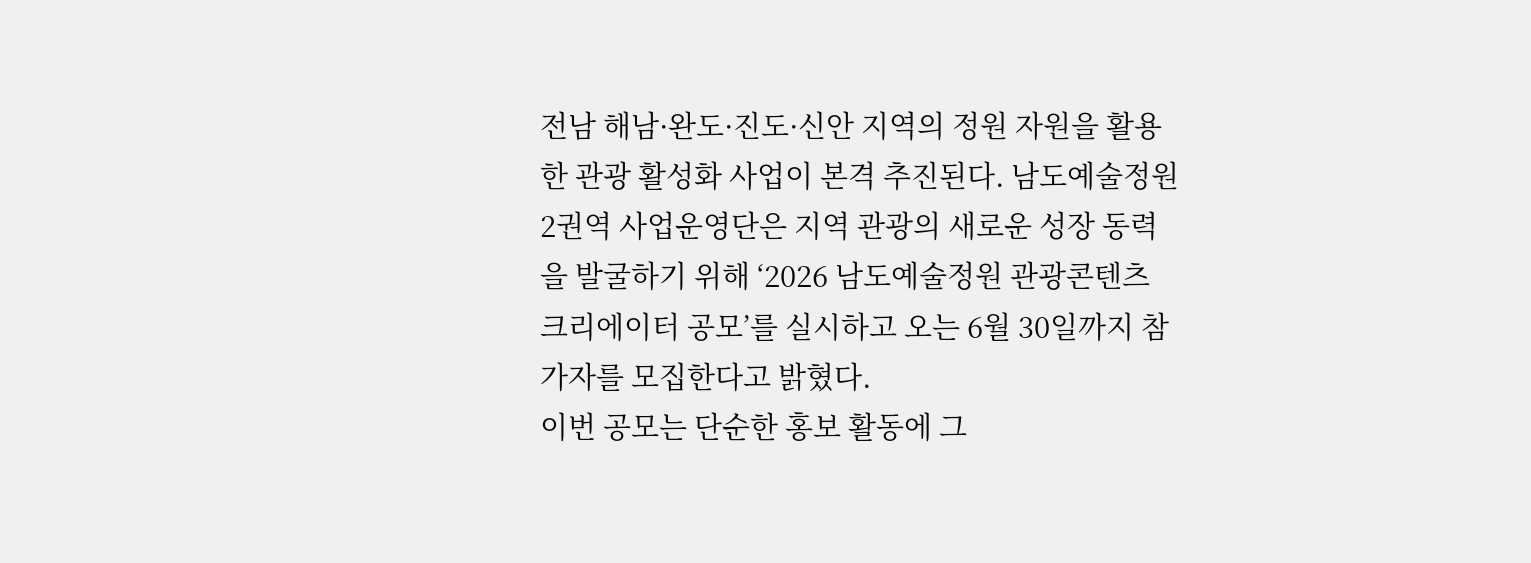전남 해남·완도·진도·신안 지역의 정원 자원을 활용한 관광 활성화 사업이 본격 추진된다. 남도예술정원 2권역 사업운영단은 지역 관광의 새로운 성장 동력을 발굴하기 위해 ‘2026 남도예술정원 관광콘텐츠 크리에이터 공모’를 실시하고 오는 6월 30일까지 참가자를 모집한다고 밝혔다.
이번 공모는 단순한 홍보 활동에 그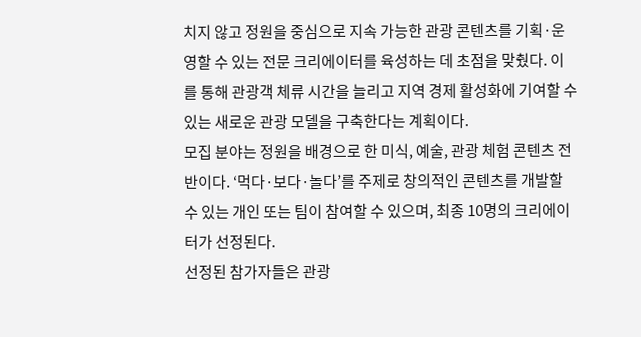치지 않고 정원을 중심으로 지속 가능한 관광 콘텐츠를 기획·운영할 수 있는 전문 크리에이터를 육성하는 데 초점을 맞췄다. 이를 통해 관광객 체류 시간을 늘리고 지역 경제 활성화에 기여할 수 있는 새로운 관광 모델을 구축한다는 계획이다.
모집 분야는 정원을 배경으로 한 미식, 예술, 관광 체험 콘텐츠 전반이다. ‘먹다·보다·놀다’를 주제로 창의적인 콘텐츠를 개발할 수 있는 개인 또는 팀이 참여할 수 있으며, 최종 10명의 크리에이터가 선정된다.
선정된 참가자들은 관광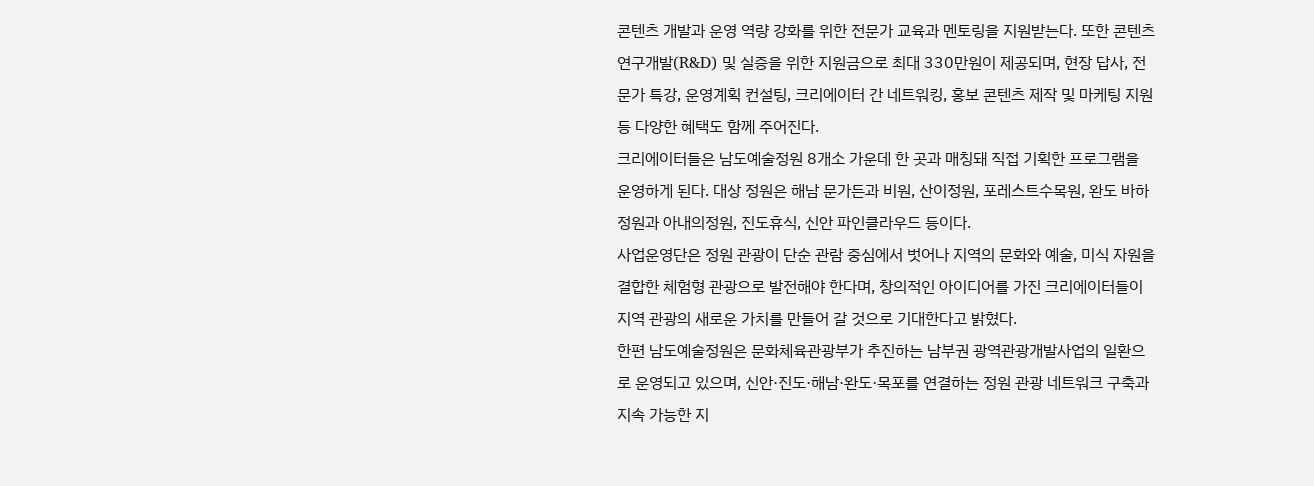콘텐츠 개발과 운영 역량 강화를 위한 전문가 교육과 멘토링을 지원받는다. 또한 콘텐츠 연구개발(R&D) 및 실증을 위한 지원금으로 최대 330만원이 제공되며, 현장 답사, 전문가 특강, 운영계획 컨설팅, 크리에이터 간 네트워킹, 홍보 콘텐츠 제작 및 마케팅 지원 등 다양한 혜택도 함께 주어진다.
크리에이터들은 남도예술정원 8개소 가운데 한 곳과 매칭돼 직접 기획한 프로그램을 운영하게 된다. 대상 정원은 해남 문가든과 비원, 산이정원, 포레스트수목원, 완도 바하정원과 아내의정원, 진도휴식, 신안 파인클라우드 등이다.
사업운영단은 정원 관광이 단순 관람 중심에서 벗어나 지역의 문화와 예술, 미식 자원을 결합한 체험형 관광으로 발전해야 한다며, 창의적인 아이디어를 가진 크리에이터들이 지역 관광의 새로운 가치를 만들어 갈 것으로 기대한다고 밝혔다.
한편 남도예술정원은 문화체육관광부가 추진하는 남부권 광역관광개발사업의 일환으로 운영되고 있으며, 신안·진도·해남·완도·목포를 연결하는 정원 관광 네트워크 구축과 지속 가능한 지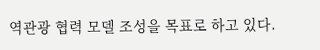역관광 협력 모델 조성을 목표로 하고 있다.